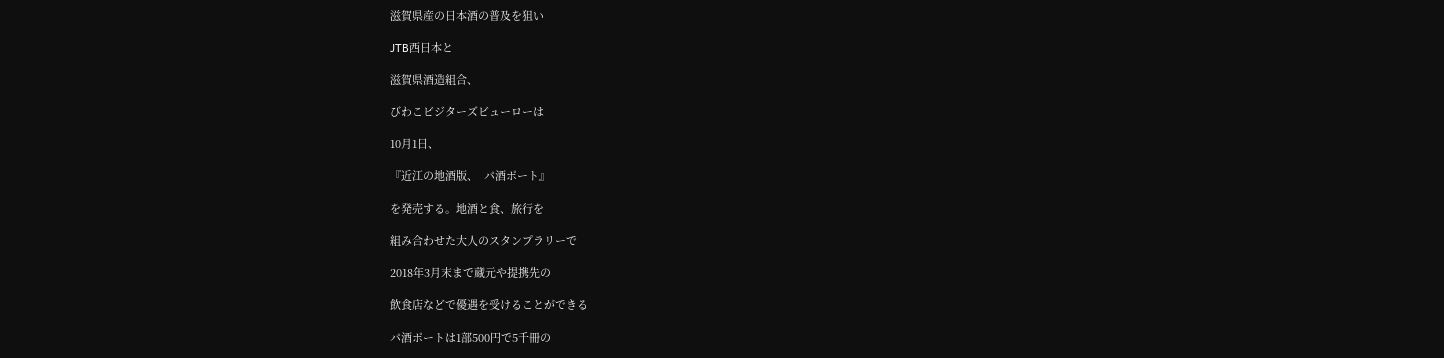滋賀県産の日本酒の普及を狙い

JTB西日本と

滋賀県酒造組合、

びわこビジターズビューローは

10月1日、

『近江の地酒版、  パ酒ポート』

を発売する。地酒と食、旅行を

組み合わせた大人のスタンプラリーで

2018年3月末まで蔵元や提携先の

飲食店などで優遇を受けることができる

パ酒ポートは1部500円で5千冊の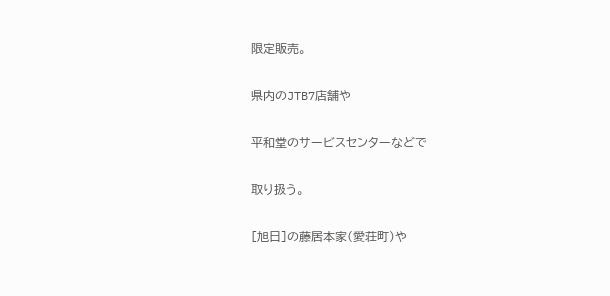限定販売。

県内のJTB7店舗や

平和堂のサービスセンターなどで

取り扱う。

[旭日]の藤居本家(愛荘町)や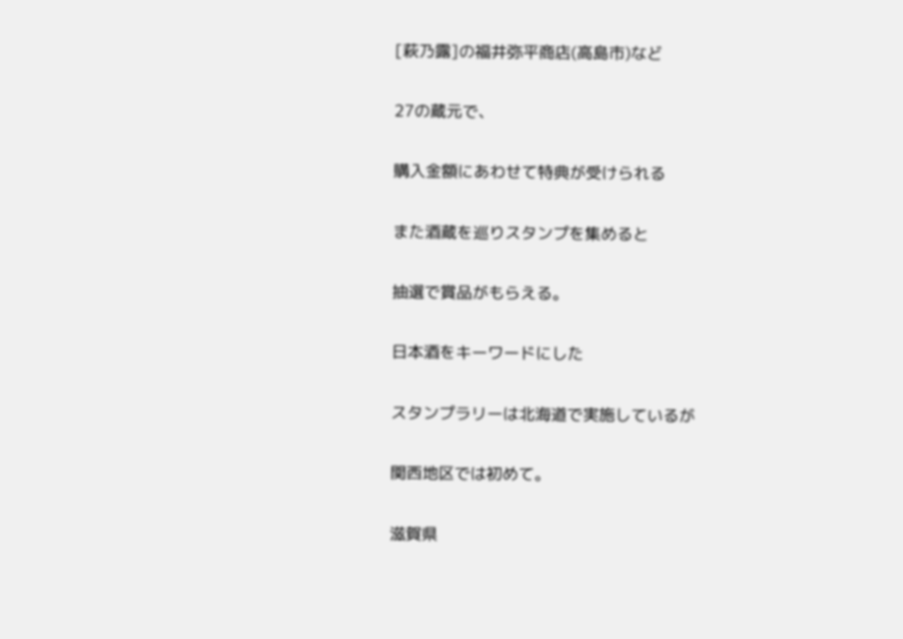[萩乃露]の福井弥平商店(高島市)など

27の蔵元で、

購入金額にあわせて特典が受けられる

また酒蔵を巡りスタンプを集めると

抽選で賞品がもらえる。

日本酒をキーワードにした

スタンプラリーは北海道で実施しているが

関西地区では初めて。

滋賀県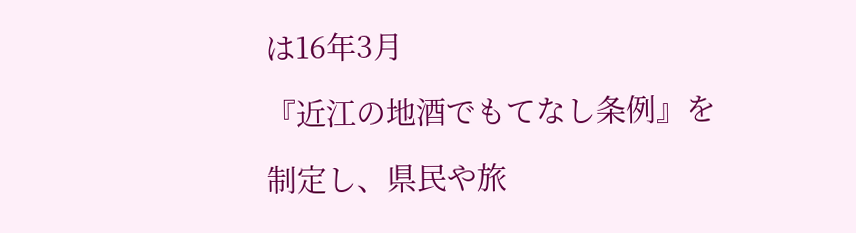は16年3月

『近江の地酒でもてなし条例』を

制定し、県民や旅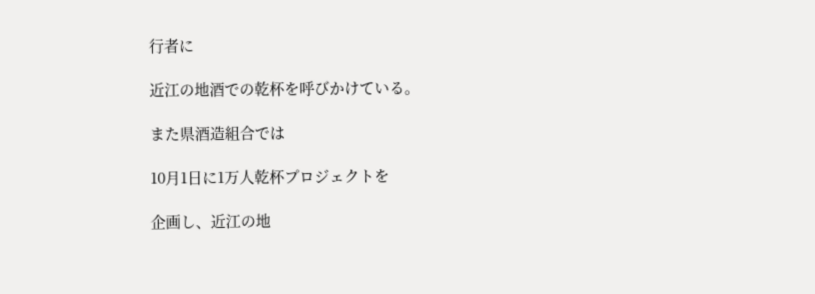行者に

近江の地酒での乾杯を呼びかけている。

また県酒造組合では

10月1日に1万人乾杯プロジェクトを

企画し、近江の地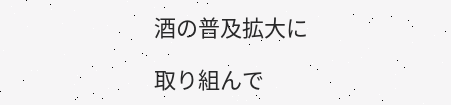酒の普及拡大に

取り組んで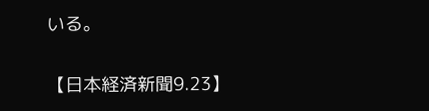いる。

【日本経済新聞9.23】